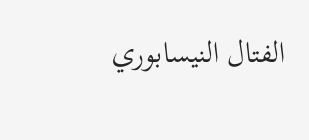الفتال النيسابوري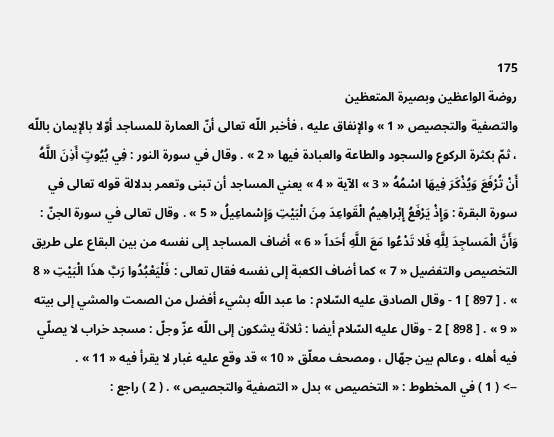175
روضة الواعظين وبصيرة المتعظين
والتصفية والتجصيص « 1 » والإنفاق عليه ، فأخبر اللّه تعالى أنّ العمارة للمساجد أوّلا بالإيمان باللّه ، ثمّ بكثرة الركوع والسجود والطاعة والعبادة فيها « 2 » . وقال في سورة النور : فِي بُيُوتٍ أَذِنَ اللَّهُ أَنْ تُرْفَعَ وَيُذْكَرَ فِيهَا اسْمُهُ « 3 » الآية « 4 » يعني المساجد أن تبنى وتعمر بدلالة قوله تعالى في سورة البقرة : وَإِذْ يَرْفَعُ إِبْراهِيمُ الْقَواعِدَ مِنَ الْبَيْتِ وَإِسْماعِيلُ « 5 » . وقال تعالى في سورة الجنّ : وَأَنَّ الْمَساجِدَ لِلَّهِ فَلا تَدْعُوا مَعَ اللَّهِ أَحَداً « 6 » أضاف المساجد إلى نفسه من بين البقاع على طريق التخصيص والتفضيل « 7 » كما أضاف الكعبة إلى نفسه فقال تعالى : فَلْيَعْبُدُوا رَبَّ هذَا الْبَيْتِ « 8 » . [ 897 ] 1 - وقال الصادق عليه السّلام : ما عبد اللّه بشيء أفضل من الصمت والمشي إلى بيته « 9 » . [ 898 ] 2 - وقال عليه السّلام أيضا : ثلاثة يشكون إلى اللّه عزّ وجلّ : مسجد خراب لا يصلّي فيه أهله ، وعالم بين جهّال ، ومصحف معلّق « 10 » قد وقع عليه غبار لا يقرأ فيه « 11 » .
--> ( 1 ) في المخطوط : « التخصيص » بدل « التصفية والتجصيص » . ( 2 ) راجع :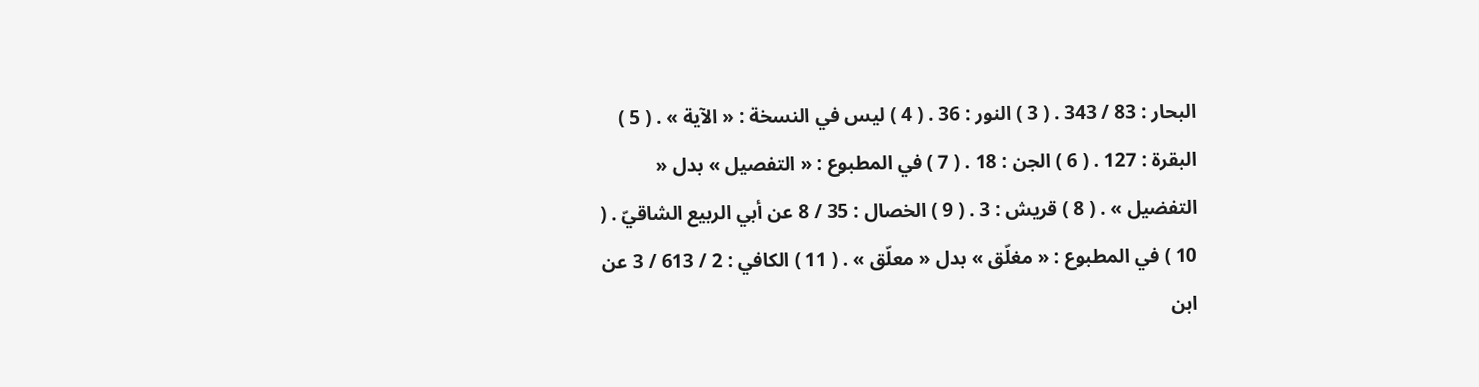البحار : 83 / 343 . ( 3 ) النور : 36 . ( 4 ) ليس في النسخة : « الآية » . ( 5 ) البقرة : 127 . ( 6 ) الجن : 18 . ( 7 ) في المطبوع : « التفصيل » بدل « التفضيل » . ( 8 ) قريش : 3 . ( 9 ) الخصال : 35 / 8 عن أبي الربيع الشاقيّ . ( 10 ) في المطبوع : « مغلّق » بدل « معلّق » . ( 11 ) الكافي : 2 / 613 / 3 عن ابن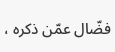فضّال عمّن ذكره ،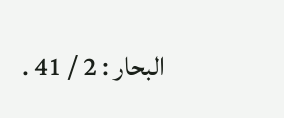البحار : 2 / 41 .